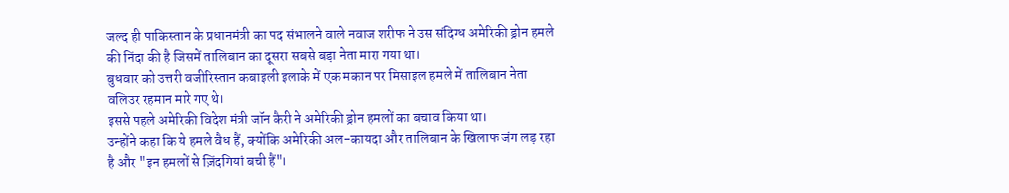जल्द ही पाकिस्तान के प्रधानमंत्री का पद संभालने वाले नवाज शरीफ ने उस संदिग्ध अमेरिकी ड्रोन हमले की निंदा की है जिसमें तालिबान का दूसरा सबसे बड़ा नेता मारा गया था।
बुधवार को उत्तरी वजीरिस्तान कबाइली इलाके में एक मकान पर मिसाइल हमले में तालिबान नेता वलिउर रहमान मारे गए थे।
इससे पहले अमेरिकी विदेश मंत्री जॉन कैरी ने अमेरिकी ड्रोन हमलों का बचाव किया था।
उन्होंने कहा कि ये हमले वैध हैं, क्योंकि अमेरिकी अल-कायदा और तालिबान के खिलाफ जंग लड़ रहा है और "इन हमलों से ज़िंदगियां बची हैं"।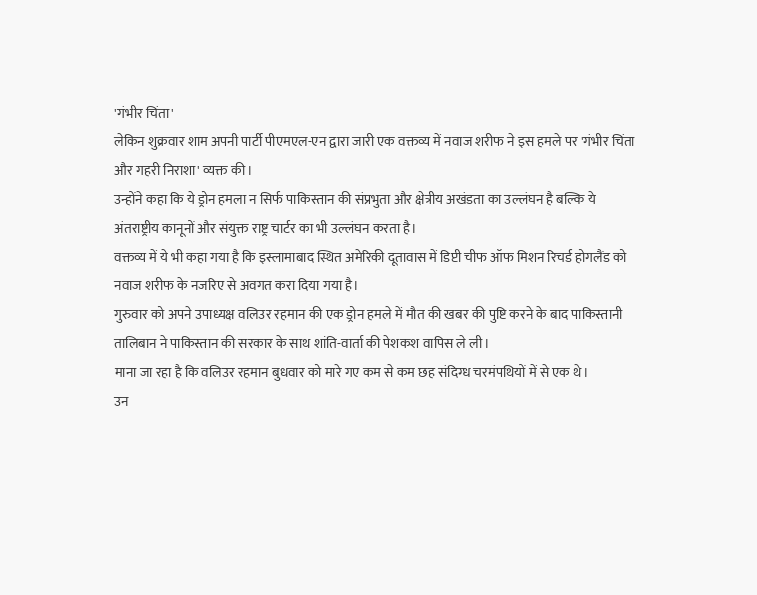'गंभीर चिंता'
लेकिन शुक्रवार शाम अपनी पार्टी पीएमएल-एन द्वारा जारी एक वक्तव्य में नवाज शरीफ ने इस हमले पर 'गंभीर चिंता और गहरी निराशा' व्यक्त की।
उन्होंने कहा कि ये ड्रोन हमला न सिर्फ पाकिस्तान की संप्रभुता और क्षेत्रीय अखंडता का उल्लंघन है बल्कि ये अंतराष्ट्रीय कानूनों और संयुक्त राष्ट्र चार्टर का भी उल्लंघन करता है।
वक्तव्य में ये भी कहा गया है कि इस्लामाबाद स्थित अमेरिकी दूतावास में डिप्टी चीफ ऑफ मिशन रिचर्ड होगलैंड को नवाज शरीफ के नजरिए से अवगत करा दिया गया है।
गुरुवार को अपने उपाध्यक्ष वलिउर रहमान की एक ड्रोन हमले में मौत की खबर की पुष्टि करने के बाद पाकिस्तानी तालिबान ने पाकिस्तान की सरकार के साथ शांति-वार्ता की पेशकश वापिस ले ली।
माना जा रहा है कि वलिउर रहमान बुधवार को मारे गए कम से कम छह संदिग्ध चरमंपथियों में से एक थे।
उन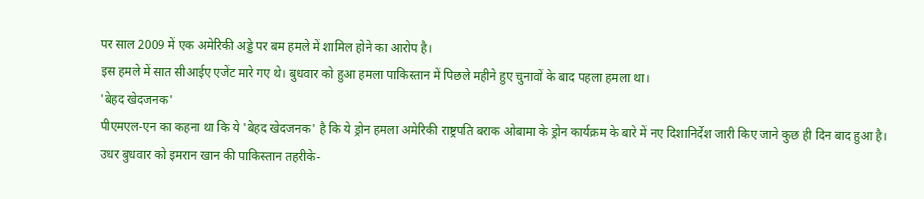पर साल 2009 में एक अमेरिकी अड्डे पर बम हमले में शामिल होने का आरोप है।
इस हमले में सात सीआईए एजेंट मारे गए थे। बुधवार को हुआ हमला पाकिस्तान में पिछले महीने हुए चुनावों के बाद पहला हमला था।
'बेहद खेदजनक'
पीएमएल-एन का कहना था कि ये 'बेहद खेदजनक' है कि ये ड्रोन हमला अमेरिकी राष्ट्रपति बराक ओबामा के ड्रोन कार्यक्रम के बारे में नए दिशानिर्देश जारी किए जाने कुछ ही दिन बाद हुआ है।
उधर बुधवार को इमरान खान की पाकिस्तान तहरीके-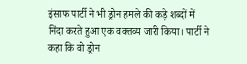इंसाफ पार्टी ने भी ड्रोन हमले की कड़े शब्दों में निंदा करते हुआ एक वक्तव्य जारी किया। पार्टी ने कहा कि वो ड्रोन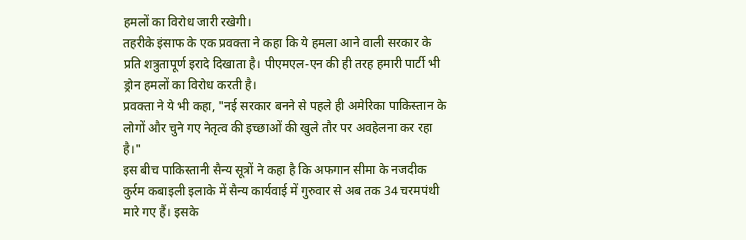हमलों का विरोध जारी रखेगी।
तहरीके इंसाफ के एक प्रवक्ता ने कहा कि ये हमला आने वाली सरकार के प्रति शत्रुतापूर्ण इरादे दिखाता है। पीएमएल-एन की ही तरह हमारी पार्टी भी ड्रोन हमलों का विरोध करती है।
प्रवक्ता ने ये भी कहा, "नई सरकार बनने से पहले ही अमेरिका पाकिस्तान के लोगों और चुने गए नेतृत्व की इच्छाओं की खुले तौर पर अवहेलना कर रहा है।"
इस बीच पाकिस्तानी सैन्य सूत्रों ने कहा है कि अफगान सीमा के नजदीक कुर्रम कबाइली इलाके में सैन्य कार्यवाई में गुरुवार से अब तक 34 चरमपंथी मारे गए हैं। इसके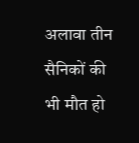अलावा तीन सैनिकों की भी मौत हो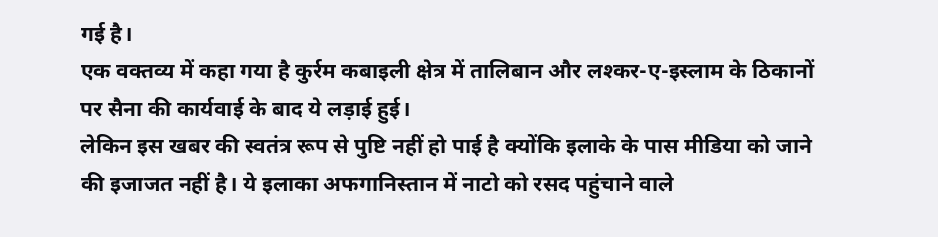गई है।
एक वक्तव्य में कहा गया है कुर्रम कबाइली क्षेत्र में तालिबान और लश्कर-ए-इस्लाम के ठिकानों पर सैना की कार्यवाई के बाद ये लड़ाई हुई।
लेकिन इस खबर की स्वतंत्र रूप से पुष्टि नहीं हो पाई है क्योंकि इलाके के पास मीडिया को जाने की इजाजत नहीं है। ये इलाका अफगानिस्तान में नाटो को रसद पहुंचाने वाले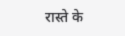रास्ते के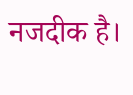नजदीक है।